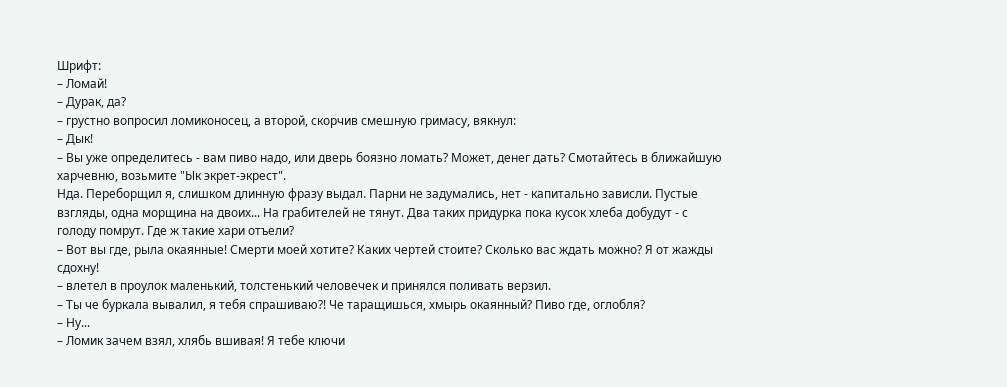Шрифт:
– Ломай!
– Дурак, да?
– грустно вопросил ломиконосец, а второй, скорчив смешную гримасу, вякнул:
– Дык!
– Вы уже определитесь - вам пиво надо, или дверь боязно ломать? Может, денег дать? Смотайтесь в ближайшую харчевню, возьмите "Ык экрет-экрест".
Нда. Переборщил я, слишком длинную фразу выдал. Парни не задумались, нет - капитально зависли. Пустые взгляды, одна морщина на двоих... На грабителей не тянут. Два таких придурка пока кусок хлеба добудут - с голоду помрут. Где ж такие хари отъели?
– Вот вы где, рыла окаянные! Смерти моей хотите? Каких чертей стоите? Сколько вас ждать можно? Я от жажды сдохну!
– влетел в проулок маленький, толстенький человечек и принялся поливать верзил.
– Ты че буркала вывалил, я тебя спрашиваю?! Че таращишься, хмырь окаянный? Пиво где, оглобля?
– Ну...
– Ломик зачем взял, хлябь вшивая! Я тебе ключи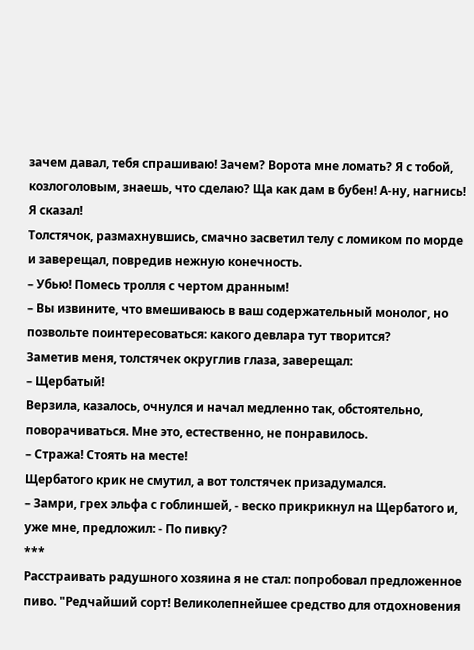зачем давал, тебя спрашиваю! Зачем? Ворота мне ломать? Я с тобой, козлоголовым, знаешь, что сделаю? Ща как дам в бубен! А-ну, нагнись! Я сказал!
Толстячок, размахнувшись, смачно засветил телу с ломиком по морде и заверещал, повредив нежную конечность.
– Убью! Помесь тролля с чертом дранным!
– Вы извините, что вмешиваюсь в ваш содержательный монолог, но позвольте поинтересоваться: какого девлара тут творится?
Заметив меня, толстячек округлив глаза, заверещал:
– Щербатый!
Верзила, казалось, очнулся и начал медленно так, обстоятельно, поворачиваться. Мне это, естественно, не понравилось.
– Стража! Стоять на месте!
Щербатого крик не смутил, а вот толстячек призадумался.
– Замри, грех эльфа с гоблиншей, - веско прикрикнул на Щербатого и, уже мне, предложил: - По пивку?
***
Расстраивать радушного хозяина я не стал: попробовал предложенное пиво. "Редчайший сорт! Великолепнейшее средство для отдохновения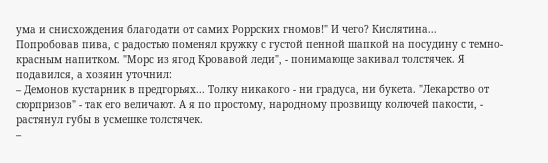ума и снисхождения благодати от самих Роррских гномов!" И чего? Кислятина...
Попробовав пива, с радостью поменял кружку с густой пенной шапкой на посудину с темно-красным напитком. "Морс из ягод Кровавой леди", - понимающе закивал толстячек. Я подавился, а хозяин уточнил:
– Демонов кустарник в предгорьях... Толку никакого - ни градуса, ни букета. "Лекарство от сюрпризов" - так его величают. А я по простому, народному прозвищу колючей пакости, - растянул губы в усмешке толстячек.
–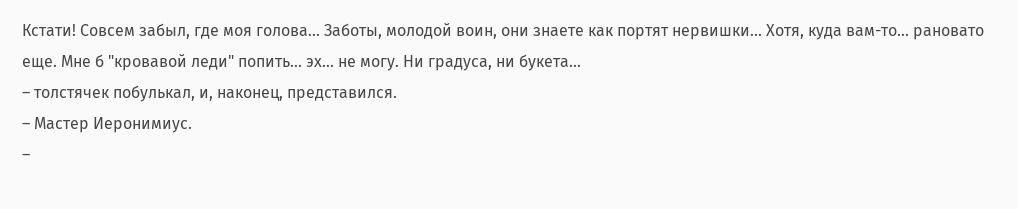Кстати! Совсем забыл, где моя голова... Заботы, молодой воин, они знаете как портят нервишки... Хотя, куда вам-то... рановато еще. Мне б "кровавой леди" попить... эх... не могу. Ни градуса, ни букета...
– толстячек побулькал, и, наконец, представился.
– Мастер Иеронимиус.
–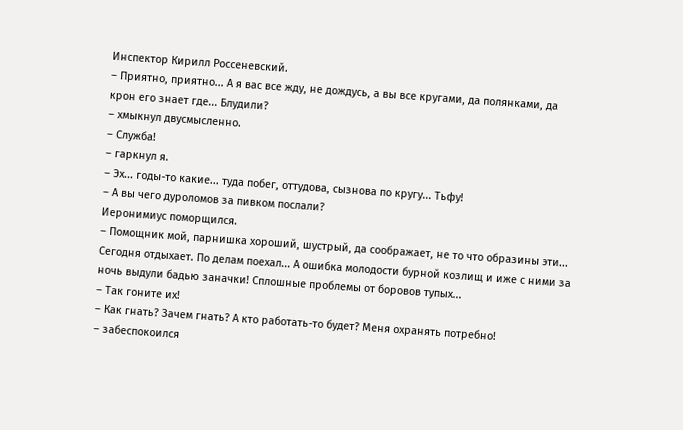Инспектор Кирилл Россеневский.
– Приятно, приятно... А я вас все жду, не дождусь, а вы все кругами, да полянками, да крон его знает где... Блудили?
– хмыкнул двусмысленно.
– Служба!
– гаркнул я.
– Эх... годы-то какие... туда побег, оттудова, сызнова по кругу... Тьфу!
– А вы чего дуроломов за пивком послали?
Иеронимиус поморщился.
– Помощник мой, парнишка хороший, шустрый, да соображает, не то что образины эти... Сегодня отдыхает. По делам поехал... А ошибка молодости бурной козлищ и иже с ними за ночь выдули бадью заначки! Сплошные проблемы от боровов тупых...
– Так гоните их!
– Как гнать? Зачем гнать? А кто работать-то будет? Меня охранять потребно!
– забеспокоился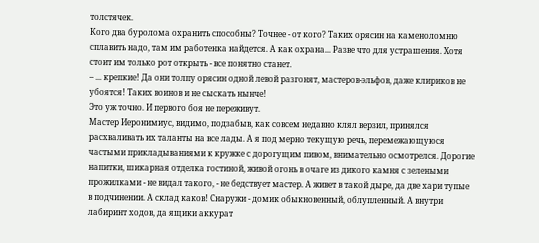толстячек.
Кого два буролома охранить способны? Точнее - от кого? Таких орясин на каменоломню сплавить надо, там им работенка найдется. А как охрана... Разве что для устрашения. Хотя стоит им только рот открыть - все понятно станет.
– ... крепкие! Да они толпу орясин одной левой разгонят, мастеров-эльфов, даже клириков не убоятся! Таких воинов и не сыскать нынче!
Это уж точно. И первого боя не переживут.
Мастер Иеронимиус, видимо, подзабыв, как совсем недавно клял верзил, принялся расхваливать их таланты на все лады. А я под мерно текущую речь, перемежающуюся частыми прикладываниями к кружке с дорогущим пивом, внимательно осмотрелся. Дорогие напитки, шикарная отделка гостиной, живой огонь в очаге из дикого камня с зелеными прожилками - не видал такого, - не бедствует мастер. А живет в такой дыре, да две хари тупые в подчинении. А склад каков! Снаружи - домик обыкновенный, облупленный. А внутри лабиринт ходов, да ящики аккурат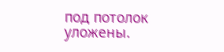под потолок уложены.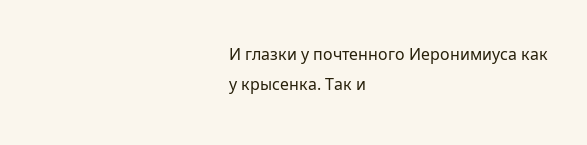И глазки у почтенного Иеронимиуса как у крысенка. Так и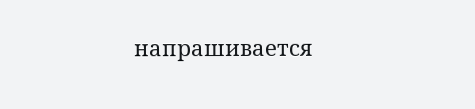напрашивается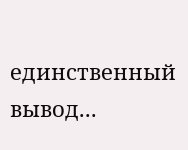единственный вывод...